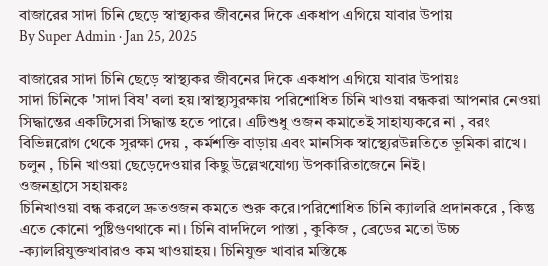বাজারের সাদা চিনি ছেড়ে স্বাস্থ্যকর জীবনের দিকে একধাপ এগিয়ে যাবার উপায়
By Super Admin · Jan 25, 2025

বাজারের সাদা চিনি ছেড়ে স্বাস্থ্যকর জীবনের দিকে একধাপ এগিয়ে যাবার উপায়ঃ
সাদা চিনিকে 'সাদা বিষ' বলা হয়।স্বাস্থ্যসুরক্ষায় পরিশোধিত চিনি খাওয়া বন্ধকরা আপনার নেওয়া সিদ্ধান্তের একটিসেরা সিদ্ধান্ত হতে পারে। এটিশুধু ওজন কমাতেই সাহায্যকরে না , বরং বিভিন্নরোগ থেকে সুরক্ষা দেয় , কর্মশক্তি বাড়ায় এবং মানসিক স্বাস্থ্যেরউন্নতিতে ভূমিকা রাখে। চলুন , চিনি খাওয়া ছেড়েদেওয়ার কিছু উল্লেখযোগ্য উপকারিতাজেনে নিই।
ওজনহ্রাসে সহায়কঃ
চিনিখাওয়া বন্ধ করলে দ্রুতওজন কমতে শুরু করে।পরিশোধিত চিনি ক্যালরি প্রদানকরে , কিন্তু এতে কোনো পুষ্টিগুণথাকে না। চিনি বাদদিলে পাস্তা , কুকিজ , ব্রেডের মতো উচ্চ -ক্যালরিযুক্তখাবারও কম খাওয়াহয়। চিনিযুক্ত খাবার মস্তিষ্কে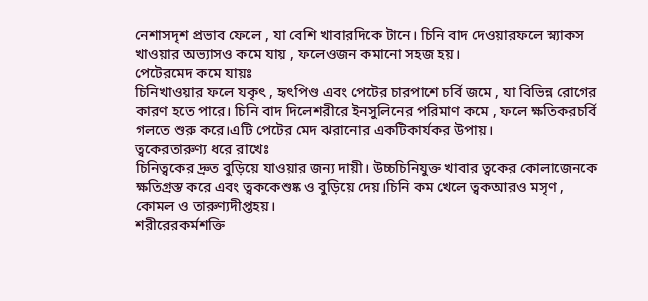নেশাসদৃশ প্রভাব ফেলে , যা বেশি খাবারদিকে টানে। চিনি বাদ দেওয়ারফলে স্ন্যাকস খাওয়ার অভ্যাসও কমে যায় , ফলেওজন কমানো সহজ হয়।
পেটেরমেদ কমে যায়ঃ
চিনিখাওয়ার ফলে যকৃৎ , হৃৎপিণ্ড এবং পেটের চারপাশে চর্বি জমে , যা বিভিন্ন রোগের কারণ হতে পারে। চিনি বাদ দিলেশরীরে ইনসুলিনের পরিমাণ কমে , ফলে ক্ষতিকরচর্বি গলতে শুরু করে।এটি পেটের মেদ ঝরানোর একটিকার্যকর উপায়।
ত্বকেরতারুণ্য ধরে রাখেঃ
চিনিত্বকের দ্রুত বুড়িয়ে যাওয়ার জন্য দায়ী। উচ্চচিনিযুক্ত খাবার ত্বকের কোলাজেনকে ক্ষতিগ্রস্ত করে এবং ত্বককেশুষ্ক ও বুড়িয়ে দেয়।চিনি কম খেলে ত্বকআরও মসৃণ , কোমল ও তারুণ্যদীপ্তহয়।
শরীরেরকর্মশক্তি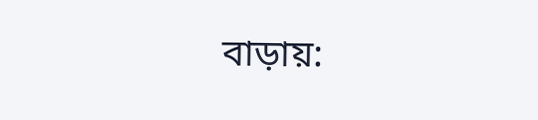বাড়ায়: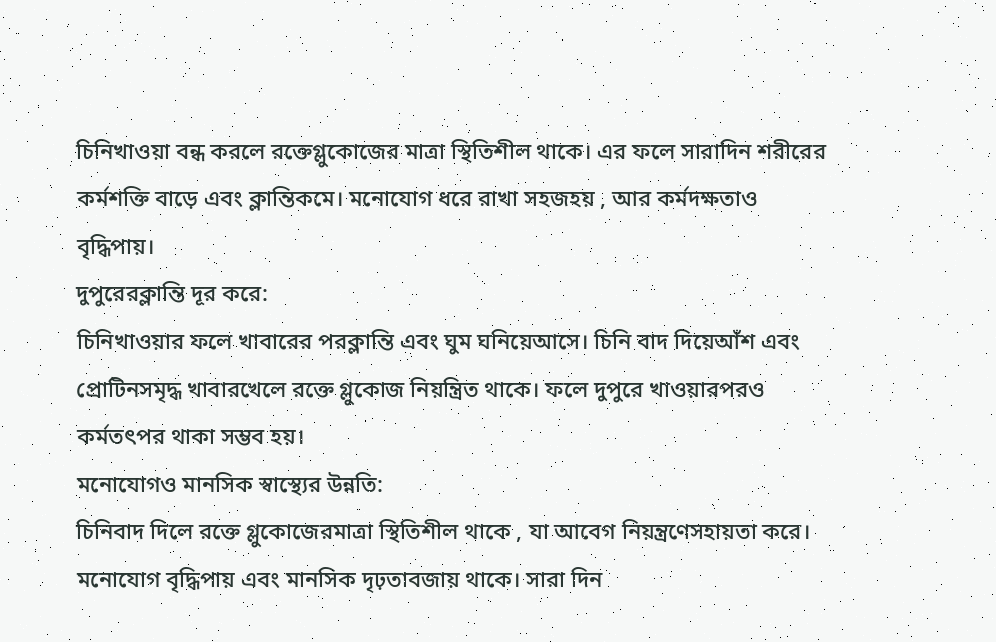চিনিখাওয়া বন্ধ করলে রক্তেগ্লুকোজের মাত্রা স্থিতিশীল থাকে। এর ফলে সারাদিন শরীরের কর্মশক্তি বাড়ে এবং ক্লান্তিকমে। মনোযোগ ধরে রাখা সহজহয় , আর কর্মদক্ষতাও বৃদ্ধিপায়।
দুপুরেরক্লান্তি দূর করে:
চিনিখাওয়ার ফলে খাবারের পরক্লান্তি এবং ঘুম ঘনিয়েআসে। চিনি বাদ দিয়েআঁশ এবং প্রোটিনসমৃদ্ধ খাবারখেলে রক্তে গ্লুকোজ নিয়ন্ত্রিত থাকে। ফলে দুপুরে খাওয়ারপরও কর্মতৎপর থাকা সম্ভব হয়।
মনোযোগও মানসিক স্বাস্থ্যের উন্নতি:
চিনিবাদ দিলে রক্তে গ্লুকোজেরমাত্রা স্থিতিশীল থাকে , যা আবেগ নিয়ন্ত্রণেসহায়তা করে। মনোযোগ বৃদ্ধিপায় এবং মানসিক দৃঢ়তাবজায় থাকে। সারা দিন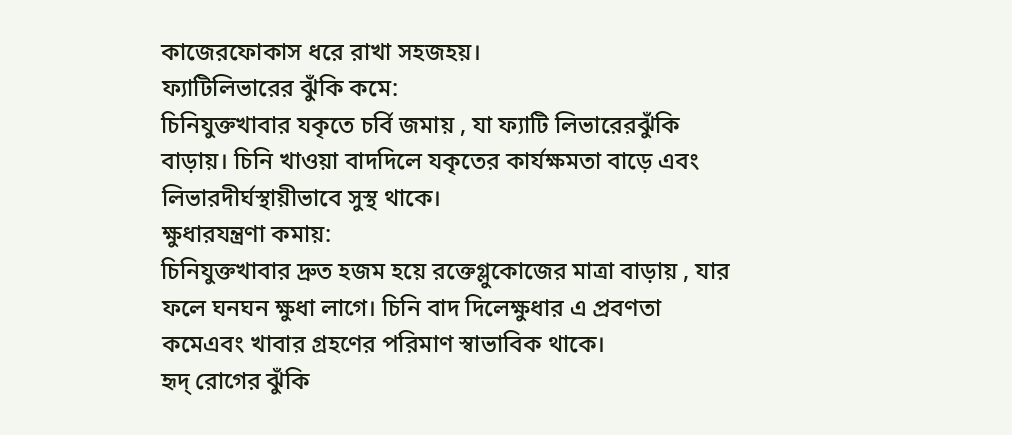কাজেরফোকাস ধরে রাখা সহজহয়।
ফ্যাটিলিভারের ঝুঁকি কমে:
চিনিযুক্তখাবার যকৃতে চর্বি জমায় , যা ফ্যাটি লিভারেরঝুঁকি বাড়ায়। চিনি খাওয়া বাদদিলে যকৃতের কার্যক্ষমতা বাড়ে এবং লিভারদীর্ঘস্থায়ীভাবে সুস্থ থাকে।
ক্ষুধারযন্ত্রণা কমায়:
চিনিযুক্তখাবার দ্রুত হজম হয়ে রক্তেগ্লুকোজের মাত্রা বাড়ায় , যার ফলে ঘনঘন ক্ষুধা লাগে। চিনি বাদ দিলেক্ষুধার এ প্রবণতা কমেএবং খাবার গ্রহণের পরিমাণ স্বাভাবিক থাকে।
হৃদ্ রোগের ঝুঁকি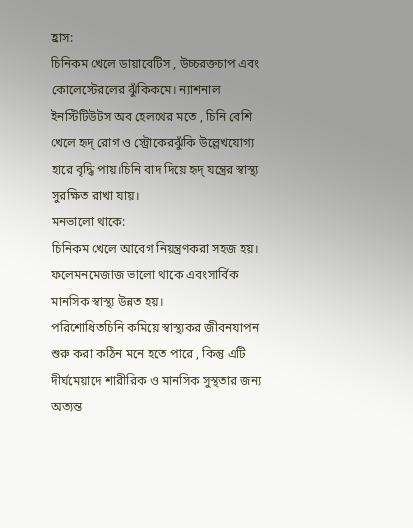হ্রাস:
চিনিকম খেলে ডায়াবেটিস , উচ্চরক্তচাপ এবং কোলেস্টেরলের ঝুঁকিকমে। ন্যাশনাল ইনস্টিটিউটস অব হেলথের মতে , চিনি বেশি খেলে হৃদ্ রোগ ও স্ট্রোকেরঝুঁকি উল্লেখযোগ্য হারে বৃদ্ধি পায়।চিনি বাদ দিয়ে হৃদ্ যন্ত্রের স্বাস্থ্য সুরক্ষিত রাখা যায়।
মনভালো থাকে:
চিনিকম খেলে আবেগ নিয়ন্ত্রণকরা সহজ হয়। ফলেমনমেজাজ ভালো থাকে এবংসার্বিক মানসিক স্বাস্থ্য উন্নত হয়।
পরিশোধিতচিনি কমিয়ে স্বাস্থ্যকর জীবনযাপন শুরু করা কঠিন মনে হতে পারে , কিন্তু এটি দীর্ঘমেয়াদে শারীরিক ও মানসিক সুস্থতার জন্য অত্যন্ত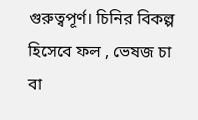গুরুত্বপূর্ণ। চিনির বিকল্প হিসেবে ফল , ভেষজ চা বা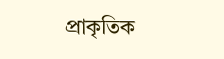প্রাকৃতিক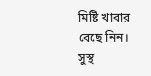মিষ্টি খাবার বেছে নিন। সুস্থ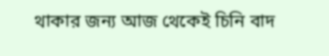থাকার জন্য আজ থেকেই চিনি বাদ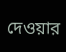দেওয়ার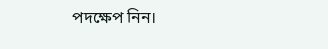পদক্ষেপ নিন।